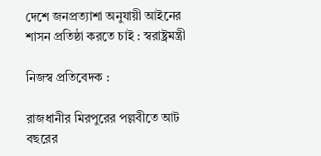দেশে জনপ্রত্যাশা অনুযায়ী আইনের শাসন প্রতিষ্ঠা করতে চাই : স্বরাষ্ট্রমন্ত্রী

নিজস্ব প্রতিবেদক :

রাজধানীর মিরপুরের পল্লবীতে আট বছরের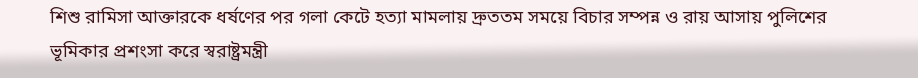শিশু রামিসা আক্তারকে ধর্ষণের পর গলা কেটে হত্যা মামলায় দ্রুততম সময়ে বিচার সম্পন্ন ও রায় আসায় পুলিশের ভূমিকার প্রশংসা করে স্বরাষ্ট্রমন্ত্রী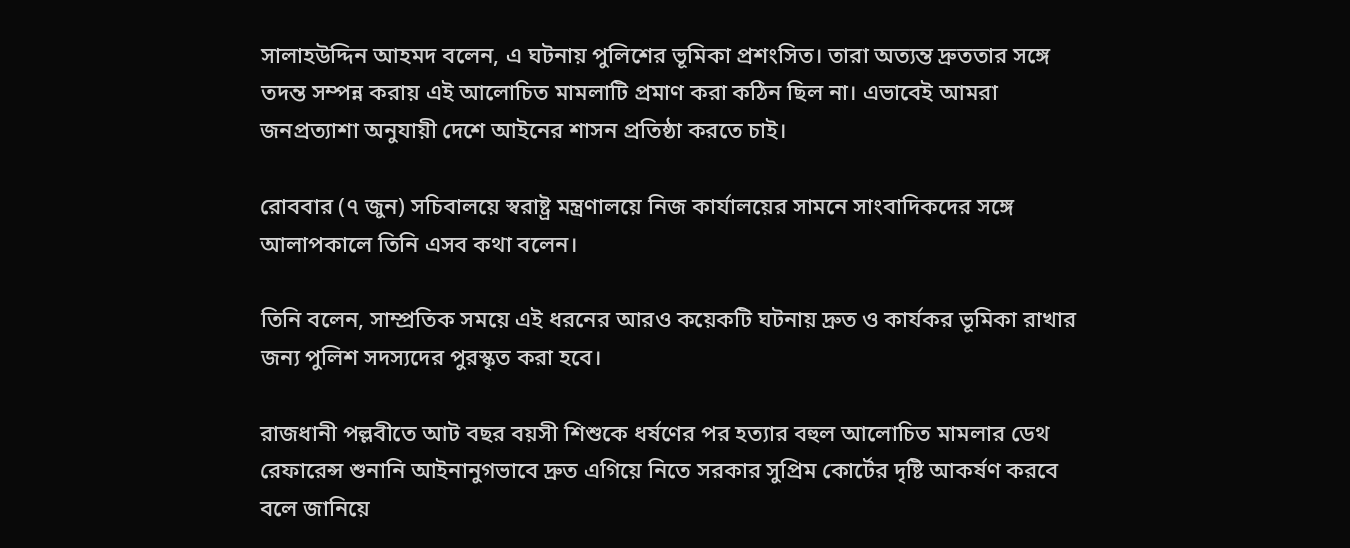সালাহউদ্দিন আহমদ বলেন, এ ঘটনায় পুলিশের ভূমিকা প্রশংসিত। তারা অত্যন্ত দ্রুততার সঙ্গে তদন্ত সম্পন্ন করায় এই আলোচিত মামলাটি প্রমাণ করা কঠিন ছিল না। এভাবেই আমরা জনপ্রত্যাশা অনুযায়ী দেশে আইনের শাসন প্রতিষ্ঠা করতে চাই।

রোববার (৭ জুন) সচিবালয়ে স্বরাষ্ট্র মন্ত্রণালয়ে নিজ কার্যালয়ের সামনে সাংবাদিকদের সঙ্গে আলাপকালে তিনি এসব কথা বলেন।

তিনি বলেন, সাম্প্রতিক সময়ে এই ধরনের আরও কয়েকটি ঘটনায় দ্রুত ও কার্যকর ভূমিকা রাখার জন্য পুলিশ সদস্যদের পুরস্কৃত করা হবে।

রাজধানী পল্লবীতে আট বছর বয়সী শিশুকে ধর্ষণের পর হত্যার বহুল আলোচিত মামলার ডেথ রেফারেন্স শুনানি আইনানুগভাবে দ্রুত এগিয়ে নিতে সরকার সুপ্রিম কোর্টের দৃষ্টি আকর্ষণ করবে বলে জানিয়ে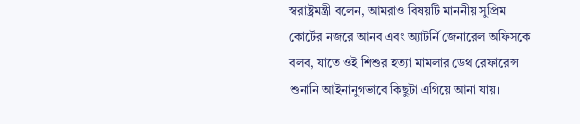স্বরাষ্ট্রমন্ত্রী বলেন, আমরাও বিষয়টি মাননীয় সুপ্রিম কোর্টের নজরে আনব এবং অ্যাটর্নি জেনারেল অফিসকে বলব, যাতে ওই শিশুর হত্যা মামলার ডেথ রেফারেন্স শুনানি আইনানুগভাবে কিছুটা এগিয়ে আনা যায়।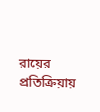রায়ের প্রতিক্রিয়ায়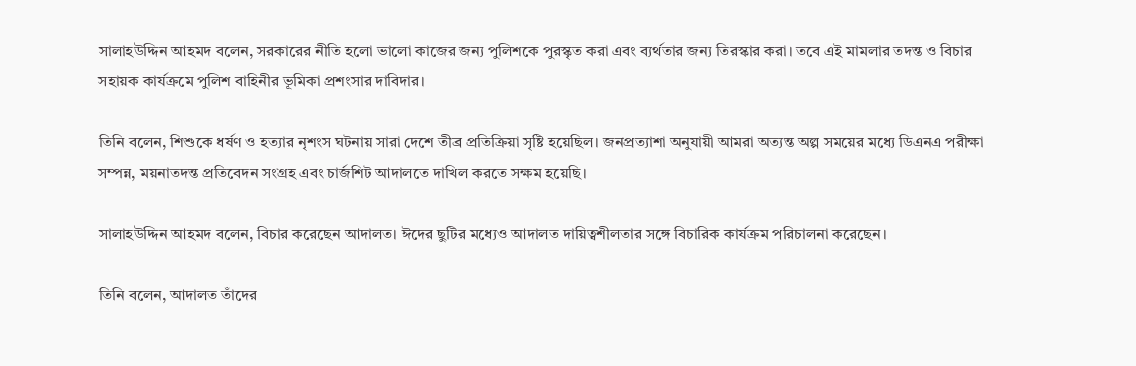সালাহউদ্দিন আহমদ বলেন, সরকারের নীতি হলো ভালো কাজের জন্য পুলিশকে পুরস্কৃত করা এবং ব্যর্থতার জন্য তিরস্কার করা। তবে এই মামলার তদন্ত ও বিচার সহায়ক কার্যক্রমে পুলিশ বাহিনীর ভূমিকা প্রশংসার দাবিদার।

তিনি বলেন, শিশুকে ধর্ষণ ও হত্যার নৃশংস ঘটনায় সারা দেশে তীব্র প্রতিক্রিয়া সৃষ্টি হয়েছিল। জনপ্রত্যাশা অনুযায়ী আমরা অত্যন্ত অল্প সময়ের মধ্যে ডিএনএ পরীক্ষা সম্পন্ন, ময়নাতদন্ত প্রতিবেদন সংগ্রহ এবং চার্জশিট আদালতে দাখিল করতে সক্ষম হয়েছি।

সালাহউদ্দিন আহমদ বলেন, বিচার করেছেন আদালত। ঈদের ছুটির মধ্যেও আদালত দায়িত্বশীলতার সঙ্গে বিচারিক কার্যক্রম পরিচালনা করেছেন।

তিনি বলেন, আদালত তাঁদের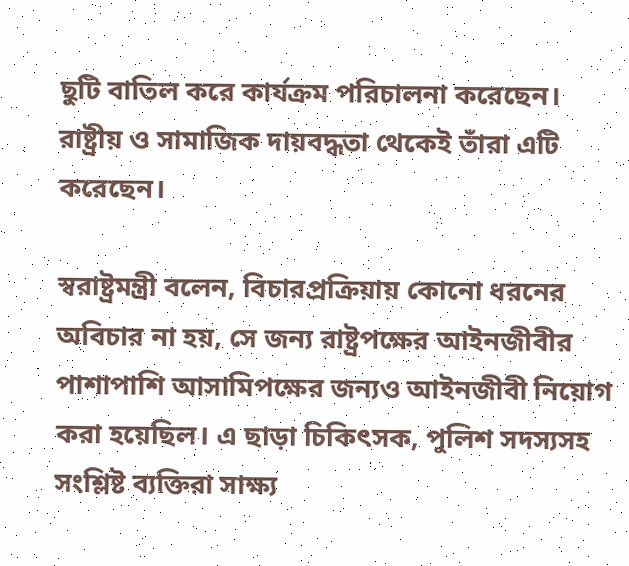ছুটি বাতিল করে কার্যক্রম পরিচালনা করেছেন। রাষ্ট্রীয় ও সামাজিক দায়বদ্ধতা থেকেই তাঁরা এটি করেছেন।

স্বরাষ্ট্রমন্ত্রী বলেন, বিচারপ্রক্রিয়ায় কোনো ধরনের অবিচার না হয়, সে জন্য রাষ্ট্রপক্ষের আইনজীবীর পাশাপাশি আসামিপক্ষের জন্যও আইনজীবী নিয়োগ করা হয়েছিল। এ ছাড়া চিকিৎসক, পুলিশ সদস্যসহ সংশ্লিষ্ট ব্যক্তিরা সাক্ষ্য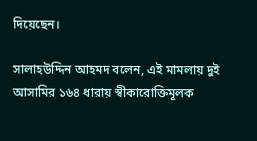দিয়েছেন।

সালাহউদ্দিন আহমদ বলেন, এই মামলায় দুই আসামির ১৬৪ ধারায় স্বীকারোক্তিমূলক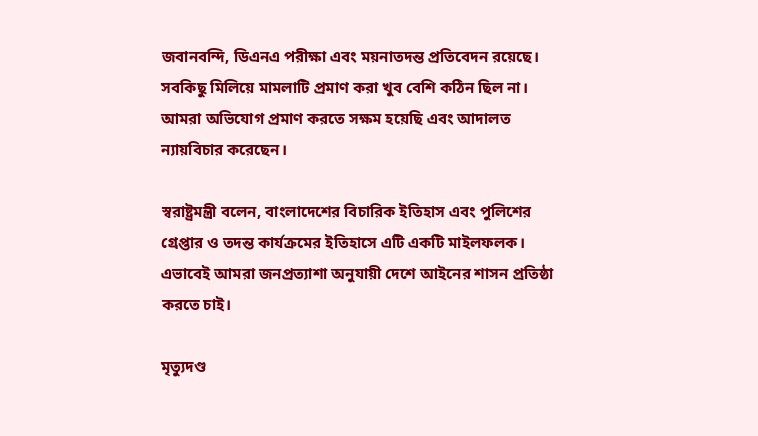জবানবন্দি, ডিএনএ পরীক্ষা এবং ময়নাতদন্ত প্রতিবেদন রয়েছে। সবকিছু মিলিয়ে মামলাটি প্রমাণ করা খুব বেশি কঠিন ছিল না। আমরা অভিযোগ প্রমাণ করতে সক্ষম হয়েছি এবং আদালত ন্যায়বিচার করেছেন।

স্বরাষ্ট্রমন্ত্রী বলেন, বাংলাদেশের বিচারিক ইতিহাস এবং পুলিশের গ্রেপ্তার ও তদন্ত কার্যক্রমের ইতিহাসে এটি একটি মাইলফলক। এভাবেই আমরা জনপ্রত্যাশা অনুযায়ী দেশে আইনের শাসন প্রতিষ্ঠা করতে চাই।

মৃত্যুদণ্ড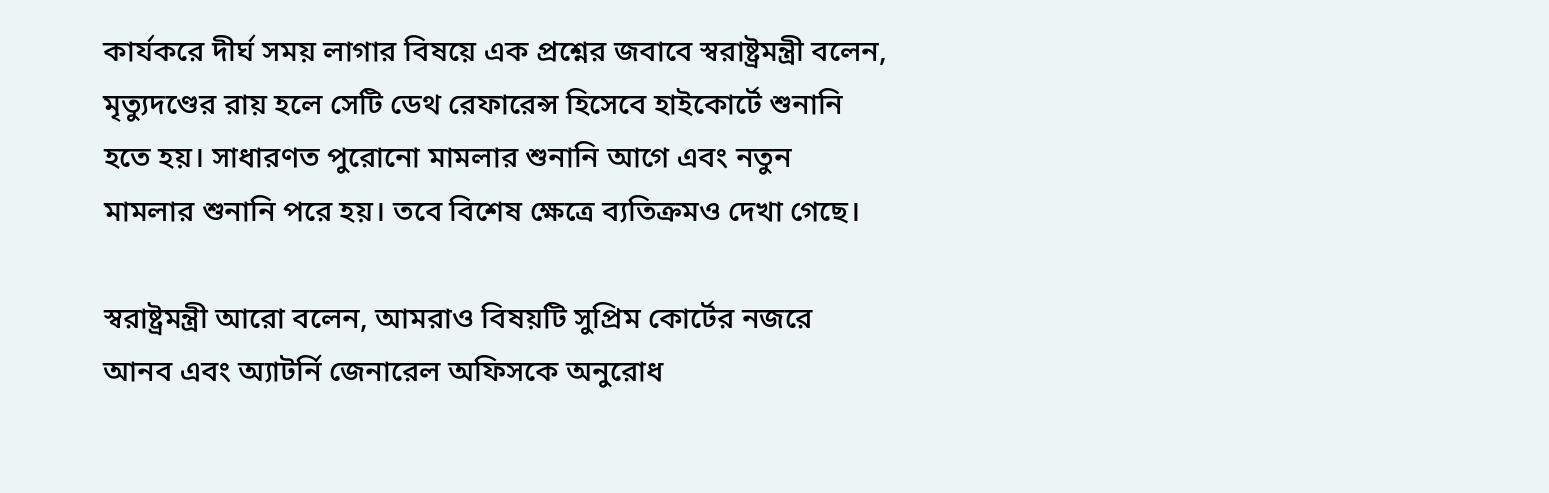কার্যকরে দীর্ঘ সময় লাগার বিষয়ে এক প্রশ্নের জবাবে স্বরাষ্ট্রমন্ত্রী বলেন, মৃত্যুদণ্ডের রায় হলে সেটি ডেথ রেফারেন্স হিসেবে হাইকোর্টে শুনানি হতে হয়। সাধারণত পুরোনো মামলার শুনানি আগে এবং নতুন মামলার শুনানি পরে হয়। তবে বিশেষ ক্ষেত্রে ব্যতিক্রমও দেখা গেছে।

স্বরাষ্ট্রমন্ত্রী আরো বলেন, আমরাও বিষয়টি সুপ্রিম কোর্টের নজরে আনব এবং অ্যাটর্নি জেনারেল অফিসকে অনুরোধ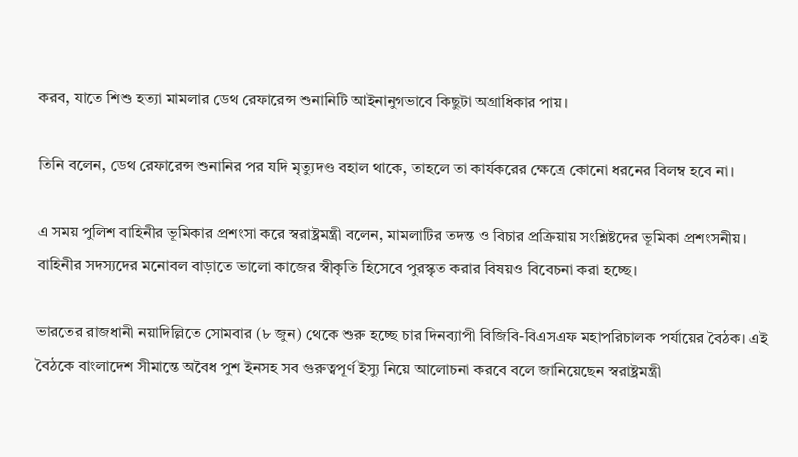করব, যাতে শিশু হত্যা মামলার ডেথ রেফারেন্স শুনানিটি আইনানুগভাবে কিছুটা অগ্রাধিকার পায়।

তিনি বলেন, ডেথ রেফারেন্স শুনানির পর যদি মৃত্যুদণ্ড বহাল থাকে, তাহলে তা কার্যকরের ক্ষেত্রে কোনো ধরনের বিলম্ব হবে না।

এ সময় পুলিশ বাহিনীর ভূমিকার প্রশংসা করে স্বরাষ্ট্রমন্ত্রী বলেন, মামলাটির তদন্ত ও বিচার প্রক্রিয়ায় সংশ্লিষ্টদের ভূমিকা প্রশংসনীয়। বাহিনীর সদস্যদের মনোবল বাড়াতে ভালো কাজের স্বীকৃতি হিসেবে পুরস্কৃত করার বিষয়ও বিবেচনা করা হচ্ছে।

ভারতের রাজধানী নয়াদিল্লিতে সোমবার (৮ জুন) থেকে শুরু হচ্ছে চার দিনব্যাপী বিজিবি-বিএসএফ মহাপরিচালক পর্যায়ের বৈঠক। এই বৈঠকে বাংলাদেশ সীমান্তে অবৈধ পুশ ইনসহ সব গুরুত্বপূর্ণ ইস্যু নিয়ে আলোচনা করবে বলে জানিয়েছেন স্বরাষ্ট্রমন্ত্রী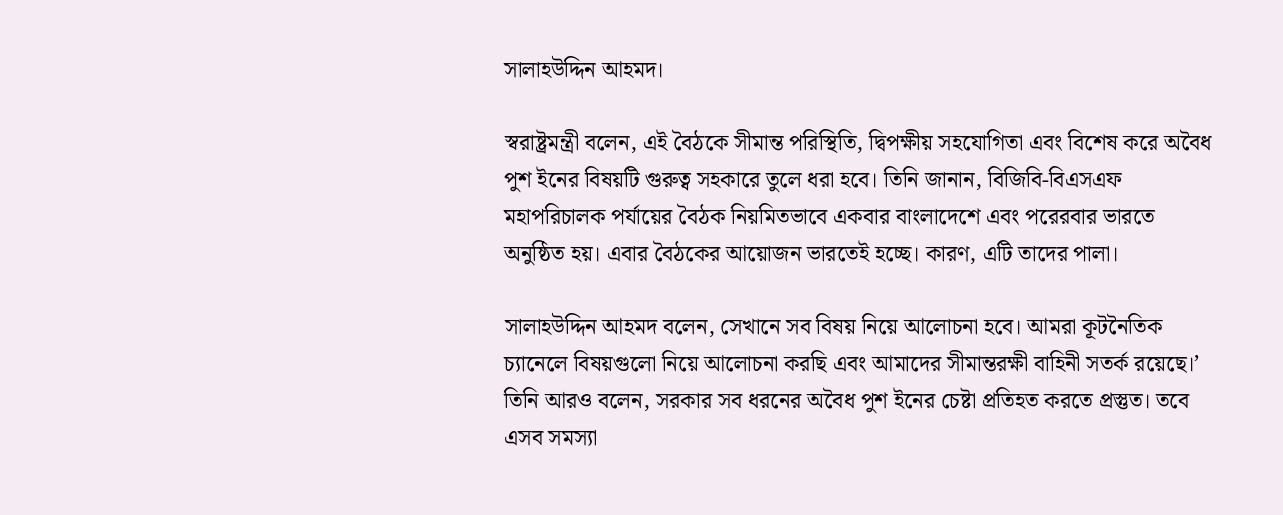সালাহউদ্দিন আহমদ।

স্বরাষ্ট্রমন্ত্রী বলেন, এই বৈঠকে সীমান্ত পরিস্থিতি, দ্বিপক্ষীয় সহযোগিতা এবং বিশেষ করে অবৈধ পুশ ইনের বিষয়টি গুরুত্ব সহকারে তুলে ধরা হবে। তিনি জানান, বিজিবি-বিএসএফ মহাপরিচালক পর্যায়ের বৈঠক নিয়মিতভাবে একবার বাংলাদেশে এবং পরেরবার ভারতে অনুষ্ঠিত হয়। এবার বৈঠকের আয়োজন ভারতেই হচ্ছে। কারণ, এটি তাদের পালা।

সালাহউদ্দিন আহমদ বলেন, সেখানে সব বিষয় নিয়ে আলোচনা হবে। আমরা কূটনৈতিক চ্যানেলে বিষয়গুলো নিয়ে আলোচনা করছি এবং আমাদের সীমান্তরক্ষী বাহিনী সতর্ক রয়েছে।’ তিনি আরও বলেন, সরকার সব ধরনের অবৈধ পুশ ইনের চেষ্টা প্রতিহত করতে প্রস্তুত। তবে এসব সমস্যা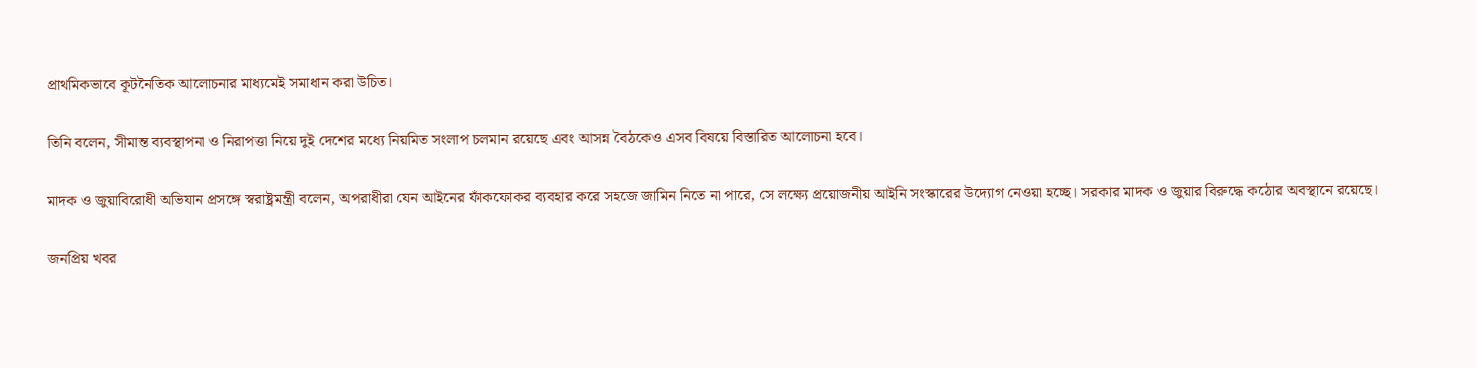প্রাথমিকভাবে কূটনৈতিক আলোচনার মাধ্যমেই সমাধান করা উচিত।

তিনি বলেন, সীমান্ত ব্যবস্থাপনা ও নিরাপত্তা নিয়ে দুই দেশের মধ্যে নিয়মিত সংলাপ চলমান রয়েছে এবং আসন্ন বৈঠকেও এসব বিষয়ে বিস্তারিত আলোচনা হবে।

মাদক ও জুয়াবিরোধী অভিযান প্রসঙ্গে স্বরাষ্ট্রমন্ত্রী বলেন, অপরাধীরা যেন আইনের ফাঁকফোকর ব্যবহার করে সহজে জামিন নিতে না পারে, সে লক্ষ্যে প্রয়োজনীয় আইনি সংস্কারের উদ্যোগ নেওয়া হচ্ছে। সরকার মাদক ও জুয়ার বিরুদ্ধে কঠোর অবস্থানে রয়েছে।

জনপ্রিয় খবর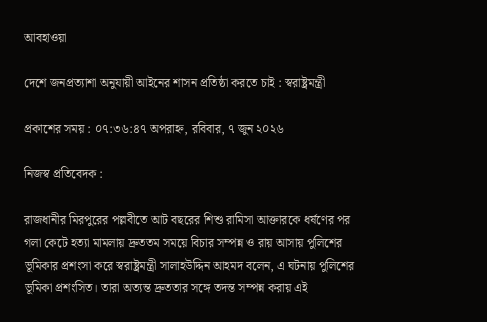আবহাওয়া

দেশে জনপ্রত্যাশা অনুযায়ী আইনের শাসন প্রতিষ্ঠা করতে চাই : স্বরাষ্ট্রমন্ত্রী

প্রকাশের সময় : ০৭:৩৬:৪৭ অপরাহ্ন, রবিবার, ৭ জুন ২০২৬

নিজস্ব প্রতিবেদক :

রাজধানীর মিরপুরের পল্লবীতে আট বছরের শিশু রামিসা আক্তারকে ধর্ষণের পর গলা কেটে হত্যা মামলায় দ্রুততম সময়ে বিচার সম্পন্ন ও রায় আসায় পুলিশের ভূমিকার প্রশংসা করে স্বরাষ্ট্রমন্ত্রী সালাহউদ্দিন আহমদ বলেন, এ ঘটনায় পুলিশের ভূমিকা প্রশংসিত। তারা অত্যন্ত দ্রুততার সঙ্গে তদন্ত সম্পন্ন করায় এই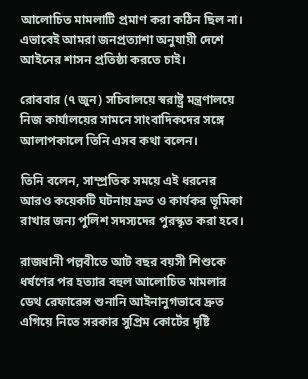আলোচিত মামলাটি প্রমাণ করা কঠিন ছিল না। এভাবেই আমরা জনপ্রত্যাশা অনুযায়ী দেশে আইনের শাসন প্রতিষ্ঠা করতে চাই।

রোববার (৭ জুন) সচিবালয়ে স্বরাষ্ট্র মন্ত্রণালয়ে নিজ কার্যালয়ের সামনে সাংবাদিকদের সঙ্গে আলাপকালে তিনি এসব কথা বলেন।

তিনি বলেন, সাম্প্রতিক সময়ে এই ধরনের আরও কয়েকটি ঘটনায় দ্রুত ও কার্যকর ভূমিকা রাখার জন্য পুলিশ সদস্যদের পুরস্কৃত করা হবে।

রাজধানী পল্লবীতে আট বছর বয়সী শিশুকে ধর্ষণের পর হত্যার বহুল আলোচিত মামলার ডেথ রেফারেন্স শুনানি আইনানুগভাবে দ্রুত এগিয়ে নিতে সরকার সুপ্রিম কোর্টের দৃষ্টি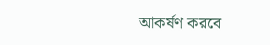আকর্ষণ করবে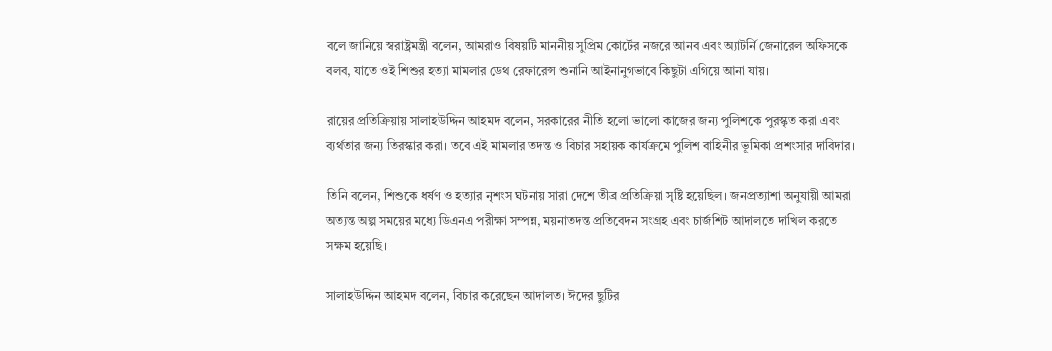বলে জানিয়ে স্বরাষ্ট্রমন্ত্রী বলেন, আমরাও বিষয়টি মাননীয় সুপ্রিম কোর্টের নজরে আনব এবং অ্যাটর্নি জেনারেল অফিসকে বলব, যাতে ওই শিশুর হত্যা মামলার ডেথ রেফারেন্স শুনানি আইনানুগভাবে কিছুটা এগিয়ে আনা যায়।

রায়ের প্রতিক্রিয়ায় সালাহউদ্দিন আহমদ বলেন, সরকারের নীতি হলো ভালো কাজের জন্য পুলিশকে পুরস্কৃত করা এবং ব্যর্থতার জন্য তিরস্কার করা। তবে এই মামলার তদন্ত ও বিচার সহায়ক কার্যক্রমে পুলিশ বাহিনীর ভূমিকা প্রশংসার দাবিদার।

তিনি বলেন, শিশুকে ধর্ষণ ও হত্যার নৃশংস ঘটনায় সারা দেশে তীব্র প্রতিক্রিয়া সৃষ্টি হয়েছিল। জনপ্রত্যাশা অনুযায়ী আমরা অত্যন্ত অল্প সময়ের মধ্যে ডিএনএ পরীক্ষা সম্পন্ন, ময়নাতদন্ত প্রতিবেদন সংগ্রহ এবং চার্জশিট আদালতে দাখিল করতে সক্ষম হয়েছি।

সালাহউদ্দিন আহমদ বলেন, বিচার করেছেন আদালত। ঈদের ছুটির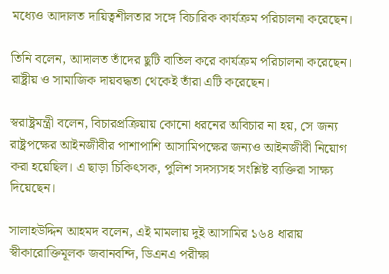মধ্যেও আদালত দায়িত্বশীলতার সঙ্গে বিচারিক কার্যক্রম পরিচালনা করেছেন।

তিনি বলেন, আদালত তাঁদের ছুটি বাতিল করে কার্যক্রম পরিচালনা করেছেন। রাষ্ট্রীয় ও সামাজিক দায়বদ্ধতা থেকেই তাঁরা এটি করেছেন।

স্বরাষ্ট্রমন্ত্রী বলেন, বিচারপ্রক্রিয়ায় কোনো ধরনের অবিচার না হয়, সে জন্য রাষ্ট্রপক্ষের আইনজীবীর পাশাপাশি আসামিপক্ষের জন্যও আইনজীবী নিয়োগ করা হয়েছিল। এ ছাড়া চিকিৎসক, পুলিশ সদস্যসহ সংশ্লিষ্ট ব্যক্তিরা সাক্ষ্য দিয়েছেন।

সালাহউদ্দিন আহমদ বলেন, এই মামলায় দুই আসামির ১৬৪ ধারায় স্বীকারোক্তিমূলক জবানবন্দি, ডিএনএ পরীক্ষা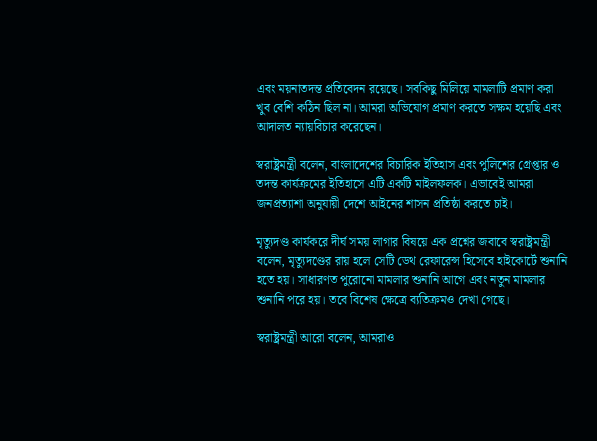এবং ময়নাতদন্ত প্রতিবেদন রয়েছে। সবকিছু মিলিয়ে মামলাটি প্রমাণ করা খুব বেশি কঠিন ছিল না। আমরা অভিযোগ প্রমাণ করতে সক্ষম হয়েছি এবং আদালত ন্যায়বিচার করেছেন।

স্বরাষ্ট্রমন্ত্রী বলেন, বাংলাদেশের বিচারিক ইতিহাস এবং পুলিশের গ্রেপ্তার ও তদন্ত কার্যক্রমের ইতিহাসে এটি একটি মাইলফলক। এভাবেই আমরা জনপ্রত্যাশা অনুযায়ী দেশে আইনের শাসন প্রতিষ্ঠা করতে চাই।

মৃত্যুদণ্ড কার্যকরে দীর্ঘ সময় লাগার বিষয়ে এক প্রশ্নের জবাবে স্বরাষ্ট্রমন্ত্রী বলেন, মৃত্যুদণ্ডের রায় হলে সেটি ডেথ রেফারেন্স হিসেবে হাইকোর্টে শুনানি হতে হয়। সাধারণত পুরোনো মামলার শুনানি আগে এবং নতুন মামলার শুনানি পরে হয়। তবে বিশেষ ক্ষেত্রে ব্যতিক্রমও দেখা গেছে।

স্বরাষ্ট্রমন্ত্রী আরো বলেন, আমরাও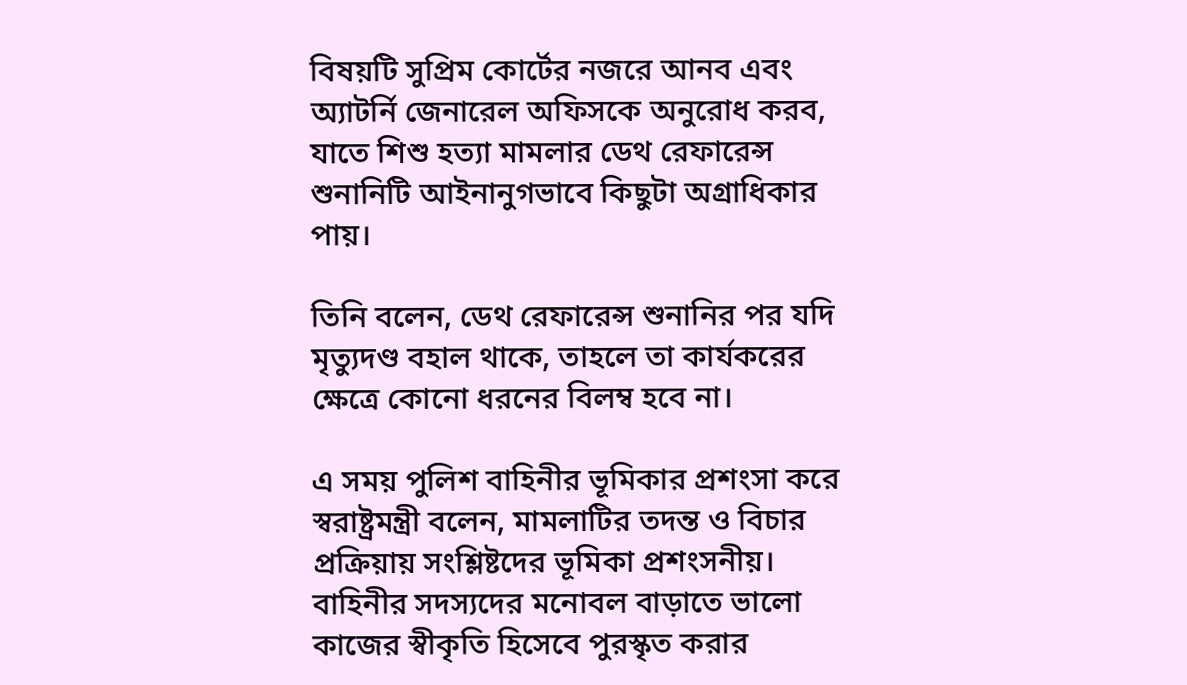বিষয়টি সুপ্রিম কোর্টের নজরে আনব এবং অ্যাটর্নি জেনারেল অফিসকে অনুরোধ করব, যাতে শিশু হত্যা মামলার ডেথ রেফারেন্স শুনানিটি আইনানুগভাবে কিছুটা অগ্রাধিকার পায়।

তিনি বলেন, ডেথ রেফারেন্স শুনানির পর যদি মৃত্যুদণ্ড বহাল থাকে, তাহলে তা কার্যকরের ক্ষেত্রে কোনো ধরনের বিলম্ব হবে না।

এ সময় পুলিশ বাহিনীর ভূমিকার প্রশংসা করে স্বরাষ্ট্রমন্ত্রী বলেন, মামলাটির তদন্ত ও বিচার প্রক্রিয়ায় সংশ্লিষ্টদের ভূমিকা প্রশংসনীয়। বাহিনীর সদস্যদের মনোবল বাড়াতে ভালো কাজের স্বীকৃতি হিসেবে পুরস্কৃত করার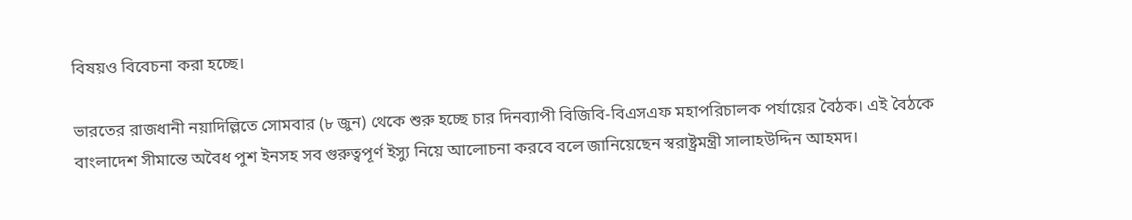বিষয়ও বিবেচনা করা হচ্ছে।

ভারতের রাজধানী নয়াদিল্লিতে সোমবার (৮ জুন) থেকে শুরু হচ্ছে চার দিনব্যাপী বিজিবি-বিএসএফ মহাপরিচালক পর্যায়ের বৈঠক। এই বৈঠকে বাংলাদেশ সীমান্তে অবৈধ পুশ ইনসহ সব গুরুত্বপূর্ণ ইস্যু নিয়ে আলোচনা করবে বলে জানিয়েছেন স্বরাষ্ট্রমন্ত্রী সালাহউদ্দিন আহমদ।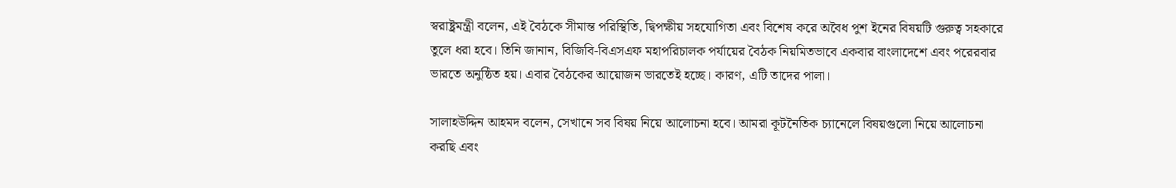স্বরাষ্ট্রমন্ত্রী বলেন, এই বৈঠকে সীমান্ত পরিস্থিতি, দ্বিপক্ষীয় সহযোগিতা এবং বিশেষ করে অবৈধ পুশ ইনের বিষয়টি গুরুত্ব সহকারে তুলে ধরা হবে। তিনি জানান, বিজিবি-বিএসএফ মহাপরিচালক পর্যায়ের বৈঠক নিয়মিতভাবে একবার বাংলাদেশে এবং পরেরবার ভারতে অনুষ্ঠিত হয়। এবার বৈঠকের আয়োজন ভারতেই হচ্ছে। কারণ, এটি তাদের পালা।

সালাহউদ্দিন আহমদ বলেন, সেখানে সব বিষয় নিয়ে আলোচনা হবে। আমরা কূটনৈতিক চ্যানেলে বিষয়গুলো নিয়ে আলোচনা করছি এবং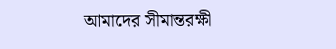আমাদের সীমান্তরক্ষী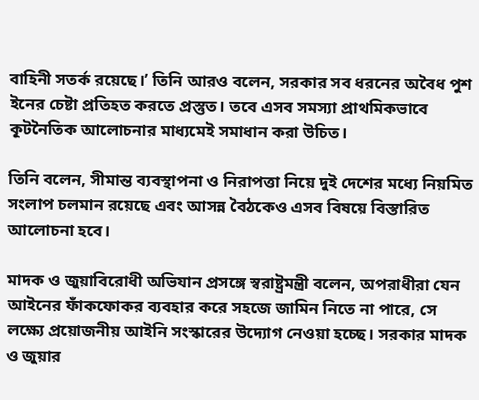বাহিনী সতর্ক রয়েছে।’ তিনি আরও বলেন, সরকার সব ধরনের অবৈধ পুশ ইনের চেষ্টা প্রতিহত করতে প্রস্তুত। তবে এসব সমস্যা প্রাথমিকভাবে কূটনৈতিক আলোচনার মাধ্যমেই সমাধান করা উচিত।

তিনি বলেন, সীমান্ত ব্যবস্থাপনা ও নিরাপত্তা নিয়ে দুই দেশের মধ্যে নিয়মিত সংলাপ চলমান রয়েছে এবং আসন্ন বৈঠকেও এসব বিষয়ে বিস্তারিত আলোচনা হবে।

মাদক ও জুয়াবিরোধী অভিযান প্রসঙ্গে স্বরাষ্ট্রমন্ত্রী বলেন, অপরাধীরা যেন আইনের ফাঁকফোকর ব্যবহার করে সহজে জামিন নিতে না পারে, সে লক্ষ্যে প্রয়োজনীয় আইনি সংস্কারের উদ্যোগ নেওয়া হচ্ছে। সরকার মাদক ও জুয়ার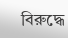বিরুদ্ধে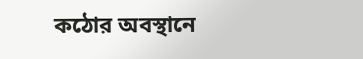কঠোর অবস্থানে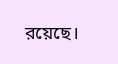রয়েছে।